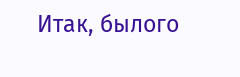Итак, былого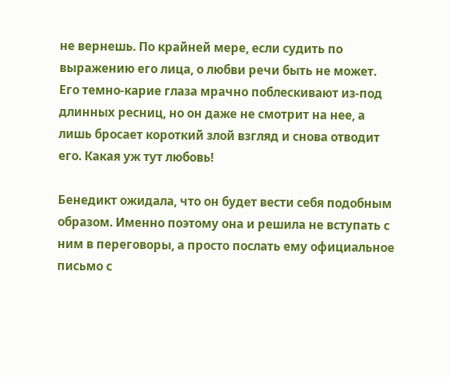не вернешь. По крайней мере, если судить по выражению его лица, о любви речи быть не может. Его темно-карие глаза мрачно поблескивают из-под длинных ресниц, но он даже не смотрит на нее, а лишь бросает короткий злой взгляд и снова отводит его. Какая уж тут любовь!

Бенедикт ожидала, что он будет вести себя подобным образом. Именно поэтому она и решила не вступать с ним в переговоры, а просто послать ему официальное письмо с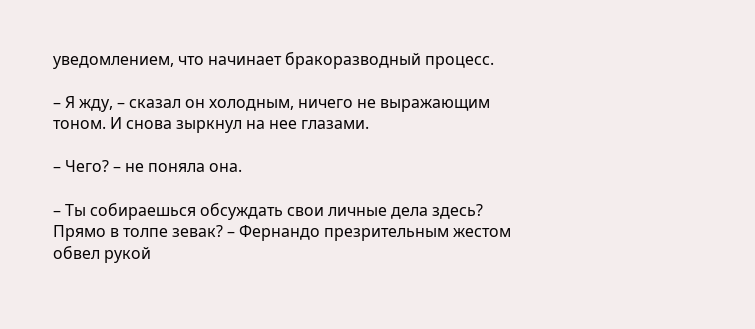уведомлением, что начинает бракоразводный процесс.

– Я жду, – сказал он холодным, ничего не выражающим тоном. И снова зыркнул на нее глазами.

– Чего? – не поняла она.

– Ты собираешься обсуждать свои личные дела здесь? Прямо в толпе зевак? – Фернандо презрительным жестом обвел рукой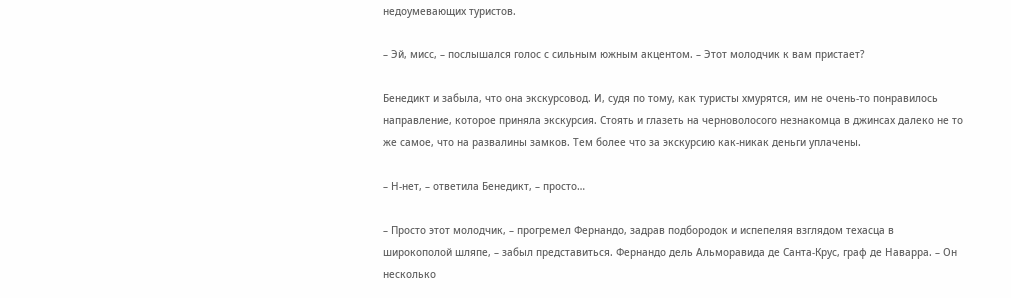недоумевающих туристов.

– Эй, мисс, – послышался голос с сильным южным акцентом. – Этот молодчик к вам пристает?

Бенедикт и забыла, что она экскурсовод. И, судя по тому, как туристы хмурятся, им не очень-то понравилось направление, которое приняла экскурсия. Стоять и глазеть на черноволосого незнакомца в джинсах далеко не то же самое, что на развалины замков. Тем более что за экскурсию как-никак деньги уплачены.

– Н-нет, – ответила Бенедикт, – просто…

– Просто этот молодчик, – прогремел Фернандо, задрав подбородок и испепеляя взглядом техасца в широкополой шляпе, – забыл представиться. Фернандо дель Альморавида де Санта-Крус, граф де Наварра. – Он несколько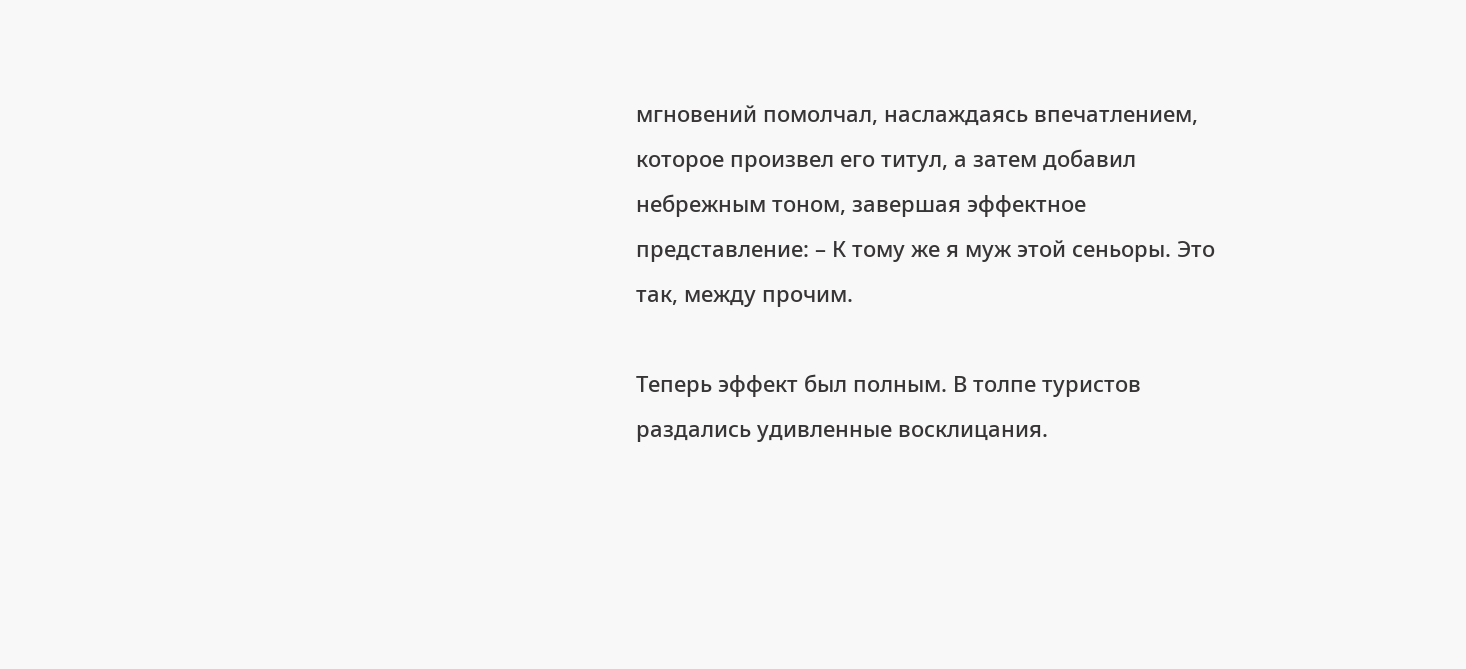мгновений помолчал, наслаждаясь впечатлением, которое произвел его титул, а затем добавил небрежным тоном, завершая эффектное представление: – К тому же я муж этой сеньоры. Это так, между прочим.

Теперь эффект был полным. В толпе туристов раздались удивленные восклицания.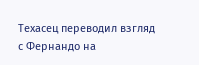Техасец переводил взгляд с Фернандо на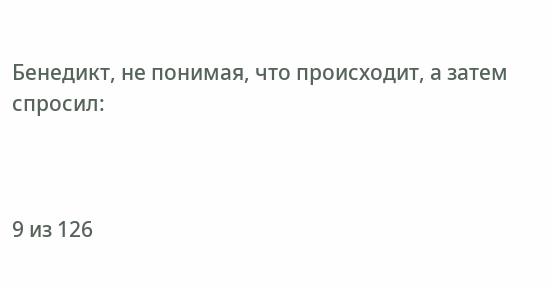Бенедикт, не понимая, что происходит, а затем спросил:



9 из 126